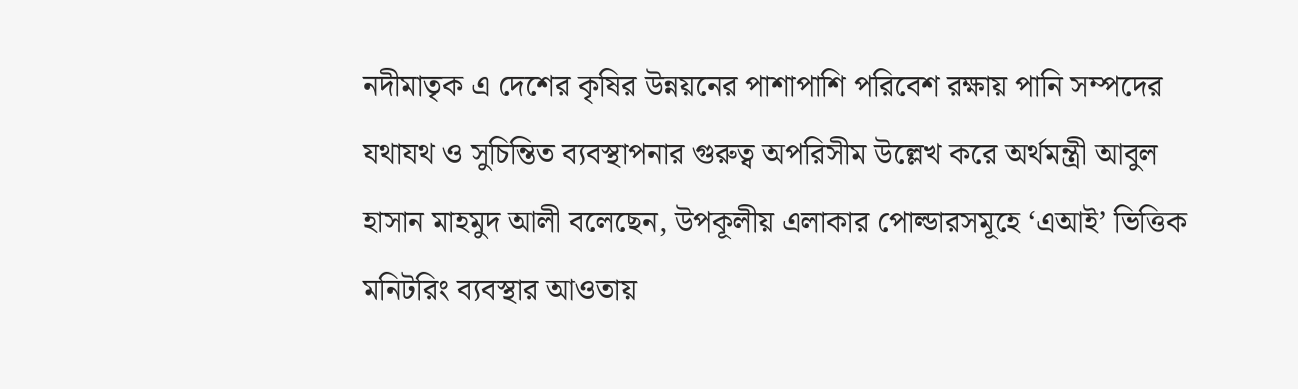নদীমাতৃক এ দেশের কৃষির উন্নয়নের পাশাপাশি পরিবেশ রক্ষায় পানি সম্পদের যথাযথ ও সুচিন্তিত ব্যবস্থাপনার গুরুত্ব অপরিসীম উল্লেখ করে অর্থমন্ত্রী আবুল হাসান মাহমুদ আলী বলেছেন, উপকূলীয় এলাকার পোল্ডারসমূহে ‘এআই’ ভিত্তিক মনিটরিং ব্যবস্থার আওতায়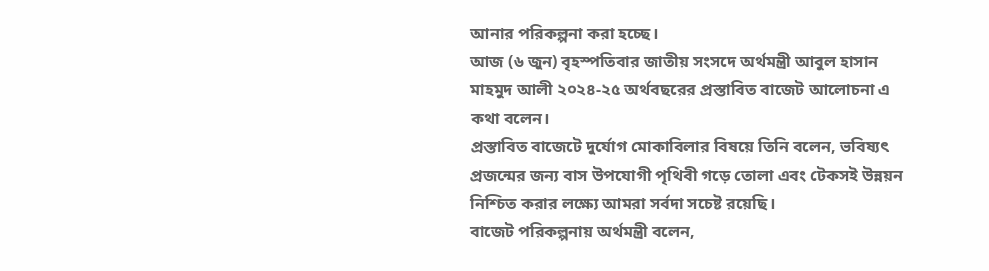আনার পরিকল্পনা করা হচ্ছে।
আজ (৬ জুন) বৃহস্পতিবার জাতীয় সংসদে অর্থমন্ত্রী আবুল হাসান মাহমুদ আলী ২০২৪-২৫ অর্থবছরের প্রস্তাবিত বাজেট আলোচনা এ কথা বলেন।
প্রস্তাবিত বাজেটে দুর্যোগ মোকাবিলার বিষয়ে তিনি বলেন, ভবিষ্যৎ প্রজন্মের জন্য বাস উপযোগী পৃথিবী গড়ে তোলা এবং টেকসই উন্নয়ন নিশ্চিত করার লক্ষ্যে আমরা সর্বদা সচেষ্ট রয়েছি।
বাজেট পরিকল্পনায় অর্থমন্ত্রী বলেন,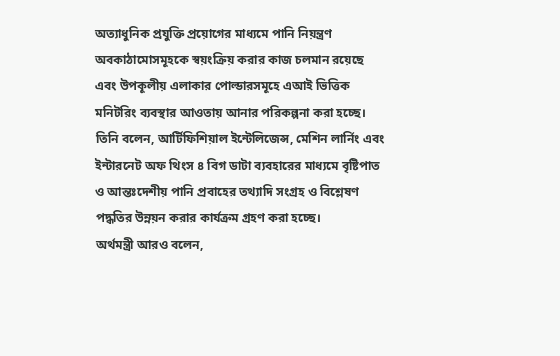অত্যাধুনিক প্রযুক্তি প্রয়োগের মাধ্যমে পানি নিয়ন্ত্রণ অবকাঠামোসমূহকে স্বয়ংক্রিয় করার কাজ চলমান রয়েছে এবং উপকূলীয় এলাকার পোল্ডারসমূহে এআই ভিত্তিক মনিটরিং ব্যবস্থার আওতায় আনার পরিকল্পনা করা হচ্ছে।
তিনি বলেন, আর্টিফিশিয়াল ইন্টেলিজেন্স, মেশিন লার্নিং এবং ইন্টারনেট অফ থিংস ৪ বিগ ডাটা ব্যবহারের মাধ্যমে বৃষ্টিপাত ও আন্তঃদেশীয় পানি প্রবাহের তথ্যাদি সংগ্রহ ও বিশ্লেষণ পদ্ধতির উন্নয়ন করার কার্যক্রম গ্রহণ করা হচ্ছে।
অর্থমন্ত্রী আরও বলেন,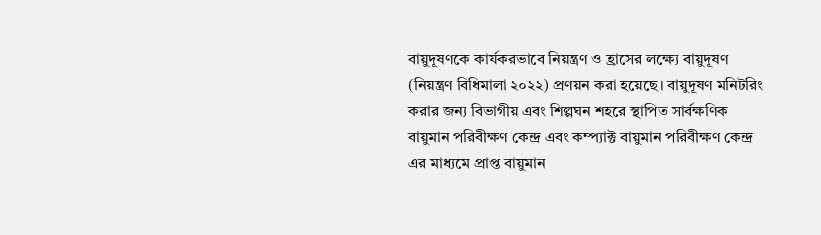বায়ুদূষণকে কার্যকরভাবে নিয়ন্ত্রণ ও হ্রাসের লক্ষ্যে বায়ুদূষণ (নিয়ন্ত্ৰণ বিধিমালা ২০২২) প্রণয়ন করা হয়েছে। বায়ুদূষণ মনিটরিং করার জন্য বিভাগীয় এবং শিল্পঘন শহরে স্থাপিত সার্বক্ষণিক বায়ুমান পরিবীক্ষণ কেন্দ্র এবং কম্প্যাক্ট বায়ুমান পরিবীক্ষণ কেন্দ্র এর মাধ্যমে প্রাপ্ত বায়ুমান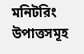মনিটরিং উপাত্তসমূহ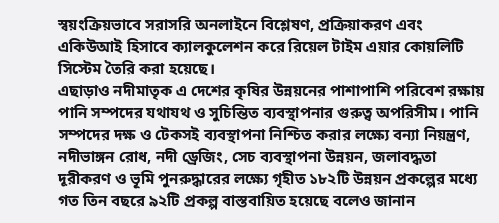স্বয়ংক্রিয়ভাবে সরাসরি অনলাইনে বিশ্লেষণ, প্রক্রিয়াকরণ এবং একিউআই হিসাবে ক্যালকুলেশন করে রিয়েল টাইম এয়ার কোয়লিটি সিস্টেম তৈরি করা হয়েছে।
এছাড়াও নদীমাতৃক এ দেশের কৃষির উন্নয়নের পাশাপাশি পরিবেশ রক্ষায় পানি সম্পদের যথাযথ ও সুচিন্তিত ব্যবস্থাপনার গুরুত্ব অপরিসীম। পানি সম্পদের দক্ষ ও টেকসই ব্যবস্থাপনা নিশ্চিত করার লক্ষ্যে বন্যা নিয়ন্ত্রণ, নদীভাঙ্গন রোধ, নদী ড্রেজিং, সেচ ব্যবস্থাপনা উন্নয়ন, জলাবদ্ধতা দূরীকরণ ও ভূমি পুনরুদ্ধারের লক্ষ্যে গৃহীত ১৮২টি উন্নয়ন প্রকল্পের মধ্যে গত তিন বছরে ৯২টি প্রকল্প বাস্তবায়িত হয়েছে বলেও জানান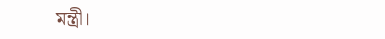মন্ত্রী।